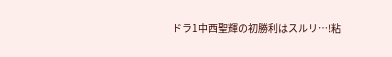ドラ1中西聖輝の初勝利はスルリ…!粘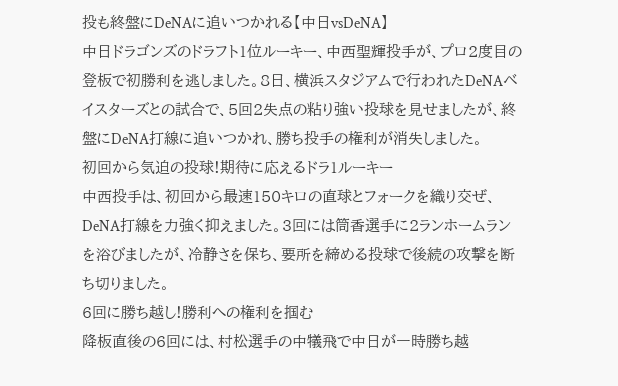投も終盤にDeNAに追いつかれる【中日vsDeNA】
中日ドラゴンズのドラフト1位ルーキー、中西聖輝投手が、プロ2度目の登板で初勝利を逃しました。8日、横浜スタジアムで行われたDeNAベイスターズとの試合で、5回2失点の粘り強い投球を見せましたが、終盤にDeNA打線に追いつかれ、勝ち投手の権利が消失しました。
初回から気迫の投球!期待に応えるドラ1ルーキー
中西投手は、初回から最速150キロの直球とフォークを織り交ぜ、DeNA打線を力強く抑えました。3回には筒香選手に2ランホームランを浴びましたが、冷静さを保ち、要所を締める投球で後続の攻撃を断ち切りました。
6回に勝ち越し!勝利への権利を掴む
降板直後の6回には、村松選手の中犠飛で中日が一時勝ち越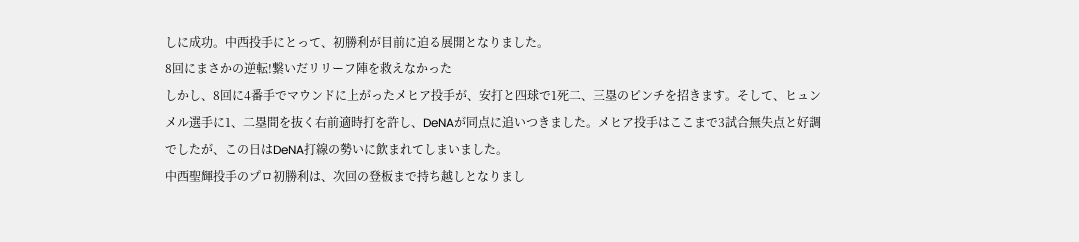しに成功。中西投手にとって、初勝利が目前に迫る展開となりました。
8回にまさかの逆転!繋いだリリーフ陣を救えなかった
しかし、8回に4番手でマウンドに上がったメヒア投手が、安打と四球で1死二、三塁のピンチを招きます。そして、ヒュンメル選手に1、二塁間を抜く右前適時打を許し、DeNAが同点に追いつきました。メヒア投手はここまで3試合無失点と好調でしたが、この日はDeNA打線の勢いに飲まれてしまいました。
中西聖輝投手のプロ初勝利は、次回の登板まで持ち越しとなりまし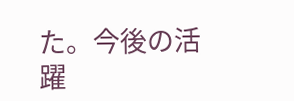た。今後の活躍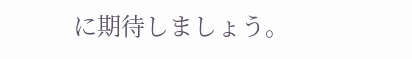に期待しましょう。